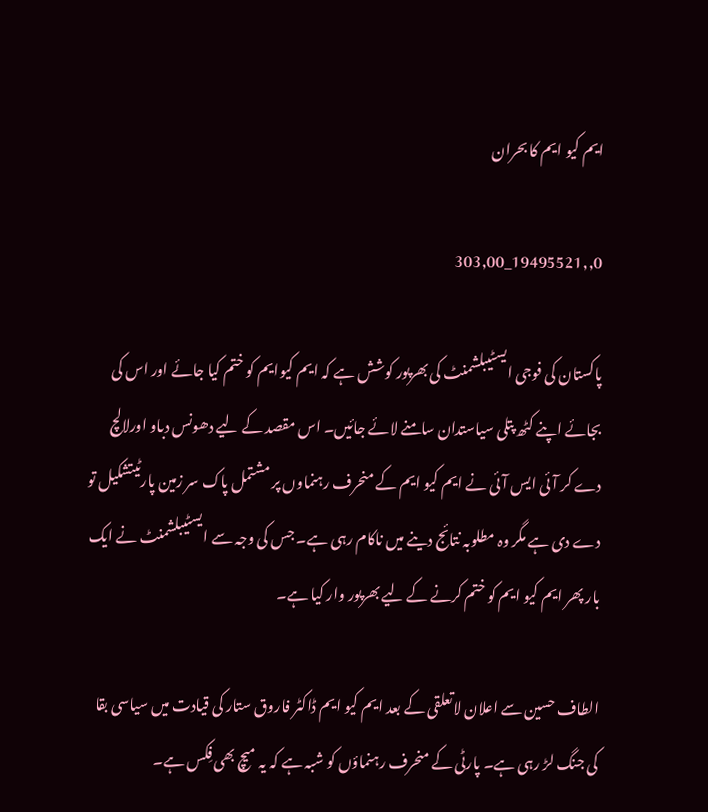ایم کیو ایم کا بحران

0,,19495521_303,00

پاکستان کی فوجی ایسٹیبلشمنٹ کی بھرپور کوشش ہے کہ ایم کیوایم کو ختم کیا جائے اور اس کی بجائے اپنے کٹھ پتلی سیاستدان سامنے لائے جائیں۔ اس مقصد کے لیے دھونس دباو اورلالچ دے کر آئی ایس آئی نے ایم کیو ایم کے منحرف رہنماوں پر مشتمل پاک سر زمین پارٹیتشکیل تو دے دی ہے مگر وہ مطلوبہ نتائج دینے میں ناکام رہی ہے۔ جس کی وجہ سے ایسٹیبلشمنٹ نے ایک بار پھر ایم کیو ایم کو ختم کرنے کے لیے بھرپور وار کیا ہے۔

الطاف حسین سے اعلان لاتعلقی کے بعد ایم کیو ایم ڈاکٹر فاروق ستار کی قیادت میں سیاسی بقا کی جنگ لڑ رہی ہے۔ پارٹی کے منحرف رہنماؤں کو شبہ ہے کہ یہ میچ بھی فِکس ہے۔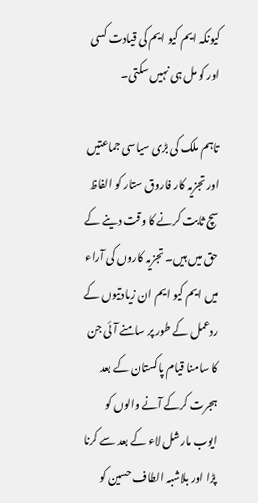کیونکہ ایم کیو ایم کی قیادت کسی اور کو مل ہی نہیں سکتی۔

تاہم ملک کی بڑی سیاسی جماعتیں اور تجزیہ کار فاروق ستار کو الفاظ سچ ثابت کرنے کا وقت دینے کے حق میں ہیں۔ تجزیہ کاروں کی آراء میں ایم کیو ایم ان زیادتیوں کے ردعمل کے طور پر سامنے آئی جن کا سامنا قیام پاکستان کے بعد ہجرت کرکے آنے والوں کو ایوب مارشل لاء کے بعد سے کرنا پڑا اور بلاشبہ الطاف حسین کو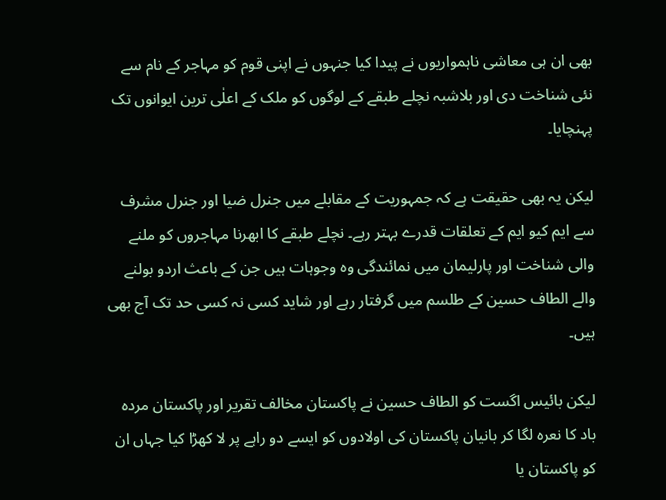بھی ان ہی معاشی ناہمواریوں نے پیدا کیا جنہوں نے اپنی قوم کو مہاجر کے نام سے نئی شناخت دی اور بلاشبہ نچلے طبقے کے لوگوں کو ملک کے اعلٰی ترین ایوانوں تک پہنچایا۔

لیکن یہ بھی حقیقت ہے کہ جمہوریت کے مقابلے میں جنرل ضیا اور جنرل مشرف سے ایم کیو ایم کے تعلقات قدرے بہتر رہے۔ نچلے طبقے کا ابھرنا مہاجروں کو ملنے والی شناخت اور پارلیمان میں نمائندگی وہ وجوہات ہیں جن کے باعث اردو بولنے والے الطاف حسین کے طلسم میں گرفتار رہے اور شاید کسی نہ کسی حد تک آج بھی ہیں۔

لیکن بائیس اگست کو الطاف حسین نے پاکستان مخالف تقریر اور پاکستان مردہ باد کا نعرہ لگا کر بانیان پاکستان کی اولادوں کو ایسے دو راہے پر لا کھڑا کیا جہاں ان کو پاکستان یا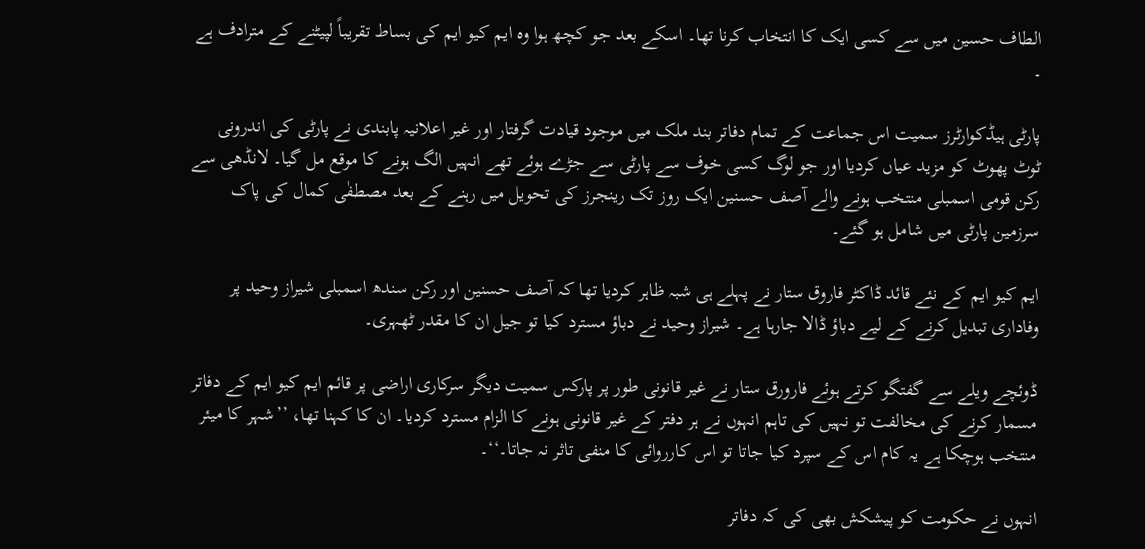الطاف حسین میں سے کسی ایک کا انتخاب کرنا تھا۔ اسکے بعد جو کچھ ہوا وہ ایم کیو ایم کی بساط تقریباً لپیٹنے کے مترادف ہے ۔

پارٹی ہیڈکوارٹرز سمیت اس جماعت کے تمام دفاتر بند ملک میں موجود قیادت گرفتار اور غیر اعلانیہ پابندی نے پارٹی کی اندرونی ٹوٹ پھوٹ کو مزید عیاں کردیا اور جو لوگ کسی خوف سے پارٹی سے جڑے ہوئے تھے انہیں الگ ہونے کا موقع مل گیا۔ لانڈھی سے رکن قومی اسمبلی منتخب ہونے والے آصف حسنین ایک روز تک رینجرز کی تحویل میں رہنے کے بعد مصطفٰی کمال کی پاک سرزمین پارٹی میں شامل ہو گئے۔

ایم کیو ایم کے نئے قائد ڈاکٹر فاروق ستار نے پہلے ہی شبہ ظاہر کردیا تھا کہ آصف حسنین اور رکن سندھ اسمبلی شیراز وحید پر وفاداری تبدیل کرنے کے لیے دباؤ ڈالا جارہا ہے۔ شیراز وحید نے دباؤ مسترد کیا تو جیل ان کا مقدر ٹھہری۔

ڈوئچے ویلے سے گفتگو کرتے ہوئے فارورق ستار نے غیر قانونی طور پر پارکس سمیت دیگر سرکاری اراضی پر قائم ایم کیو ایم کے دفاتر مسمار کرنے کی مخالفت تو نہیں کی تاہم انہوں نے ہر دفتر کے غیر قانونی ہونے کا الزام مسترد کردیا۔ ان کا کہنا تھا، ’’شہر کا میئر منتخب ہوچکا ہے یہ کام اس کے سپرد کیا جاتا تو اس کارروائی کا منفی تاثر نہ جاتا۔‘‘۔

انہوں نے حکومت کو پیشکش بھی کی کہ دفاتر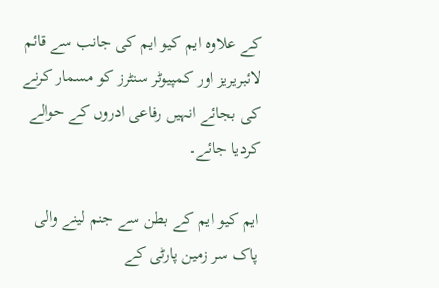کے علاوہ ایم کیو ایم کی جانب سے قائم لائبریریز اور کمپیوٹر سنٹرز کو مسمار کرنے کی بجائے انہیں رفاعی ادروں کے حوالے کردیا جائے۔

ایم کیو ایم کے بطن سے جنم لینے والی پاک سر زمین پارٹی کے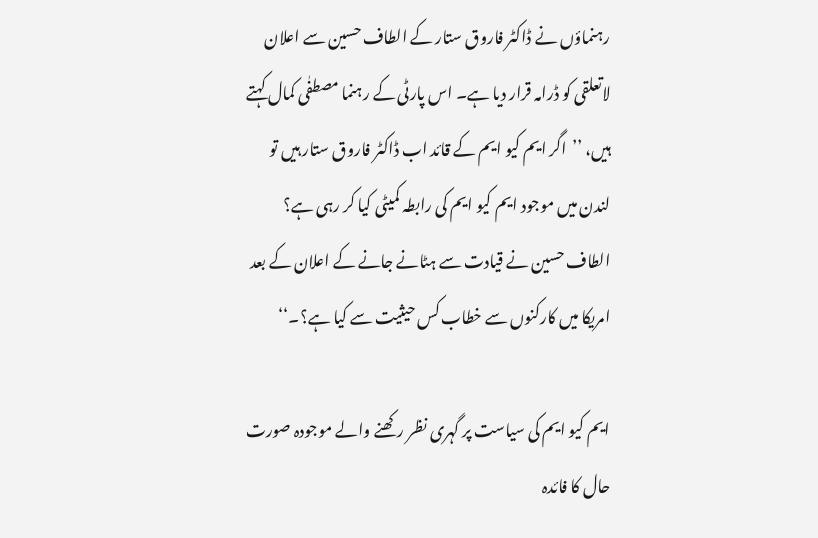رہنماؤں نے ڈاکٹر فاروق ستار کے الطاف حسین سے اعلان لاتعلقی کو ڈرامہ قرار دیا ہے۔ اس پارٹی کے رہنما مصطفٰی کمال کہتے ہیں، ’’اگر ایم کیو ایم کے قائد اب ڈاکٹر فاروق ستار ہیں تو لندن میں موجود ایم کیو ایم کی رابطہ کمیٹی کیا کر رہی ہے؟ الطاف حسین نے قیادت سے ہٹانے جانے کے اعلان کے بعد امریکا میں کارکنوں سے خطاب کس حیثیت سے کیا ہے؟۔‘‘

ایم کیو ایم کی سیاست پر گہری نظر رکھنے والے موجودہ صورت حال کا فائدہ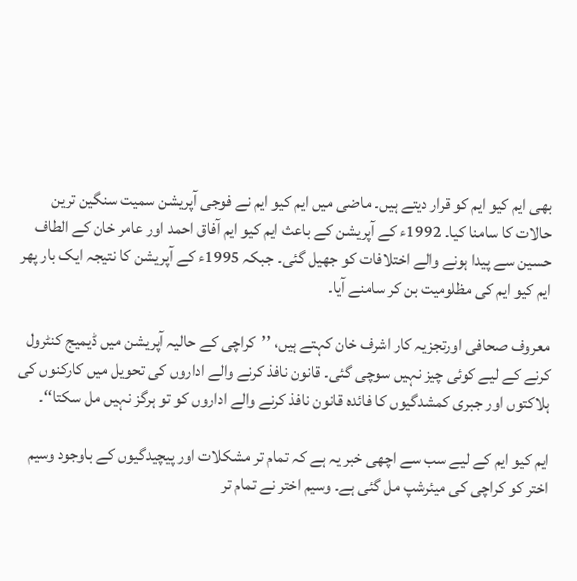بھی ایم کیو ایم کو قرار دیتے ہیں۔ ماضی میں ایم کیو ایم نے فوجی آپریشن سمیت سنگین ترین حالات کا سامنا کیا۔ 1992ء کے آپریشن کے باعث ایم کیو ایم آفاق احمد اور عامر خان کے الطاف حسین سے پیدا ہونے والے اختلافات کو جھیل گئی۔ جبکہ 1995ء کے آپریشن کا نتیجہ ایک بار پھر ایم کیو ایم کی مظلومیت بن کر سامنے آیا۔

معروف صحافی اورتجزیہ کار اشرف خان کہتے ہیں، ’’کراچی کے حالیہ آپریشن میں ڈیمیج کنٹرول کرنے کے لیے کوئی چیز نہیں سوچی گئی۔ قانون نافذ کرنے والے اداروں کی تحویل میں کارکنوں کی ہلاکتوں اور جبری کمشدگیوں کا فائدہ قانون نافذ کرنے والے اداروں کو تو ہرگز نہیں مل سکتا‘‘۔

ایم کیو ایم کے لیے سب سے اچھی خبر یہ ہے کہ تمام تر مشکلات اور پیچیدگیوں کے باوجود وسیم اختر کو کراچی کی میئرشپ مل گئی ہے۔ وسیم اختر نے تمام تر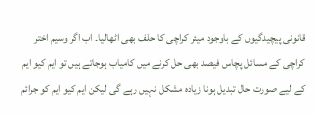قانونی پیچیدگیوں کے باوجود میئر کراچی کا حلف بھی اٹھالیا۔ اب اگر وسیم اختر کراچی کے مسائل پچاس فیصد بھی حل کرنے میں کامیاب ہوجاتے ہیں تو ایم کیو ایم کے لیے صورت حال تبدیل ہونا زیادہ مشکل نہیں رہے گی لیکن ایم کیو ایم کو جرائم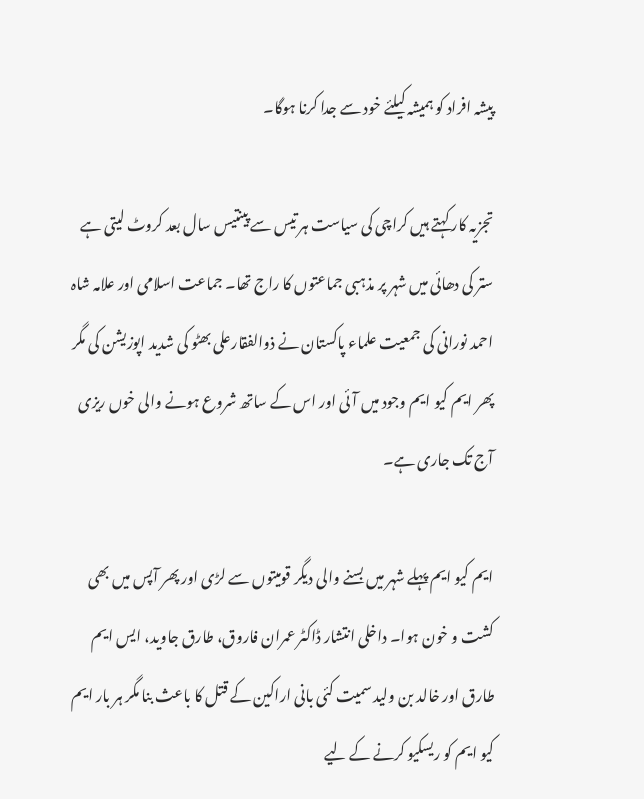پیشہ افراد کو ہمیشہ کیلئے خود سے جدا کرنا ہوگا۔

تجزیہ کار کہتے ہیں کراچی کی سیاست ہر تیس سے پینتیس سال بعد کروٹ لیتی ہے ستر کی دھائی میں شہر پر مذہبی جماعتوں کا راج تھا۔ جماعت اسلامی اور علامہ شاہ احمد نورانی کی جمعیت علماء پاکستان نے ذوالفقارعلی بھٹو کی شدید اپوزیشن کی مگر پھر ایم کیو ایم وجود میں آئی اور اس کے ساتھ شروع ہونے والی خوں ریزی آج تک جاری ہے۔

ایم کیو ایم پہلے شہر میں بسنے والی دیگر قومیتوں سے لڑی اور پھر آپس میں بھی کشت و خون ہوا۔ داخلی انتشار ڈاکٹر عمران فاروق، طارق جاوید، ایس ایم طارق اور خالد بن ولید سمیت کئی بانی اراکین کے قتل کا باعث بنا مگر ہر بار ایم کیو ایم کو ریسکیو کرنے کے لیے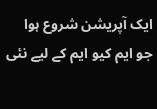ایک آپریشن شروع ہوا جو ایم کیو ایم کے لیے نئی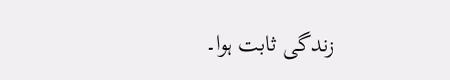زندگی ثابت ہوا۔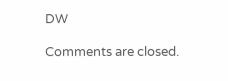DW

Comments are closed.